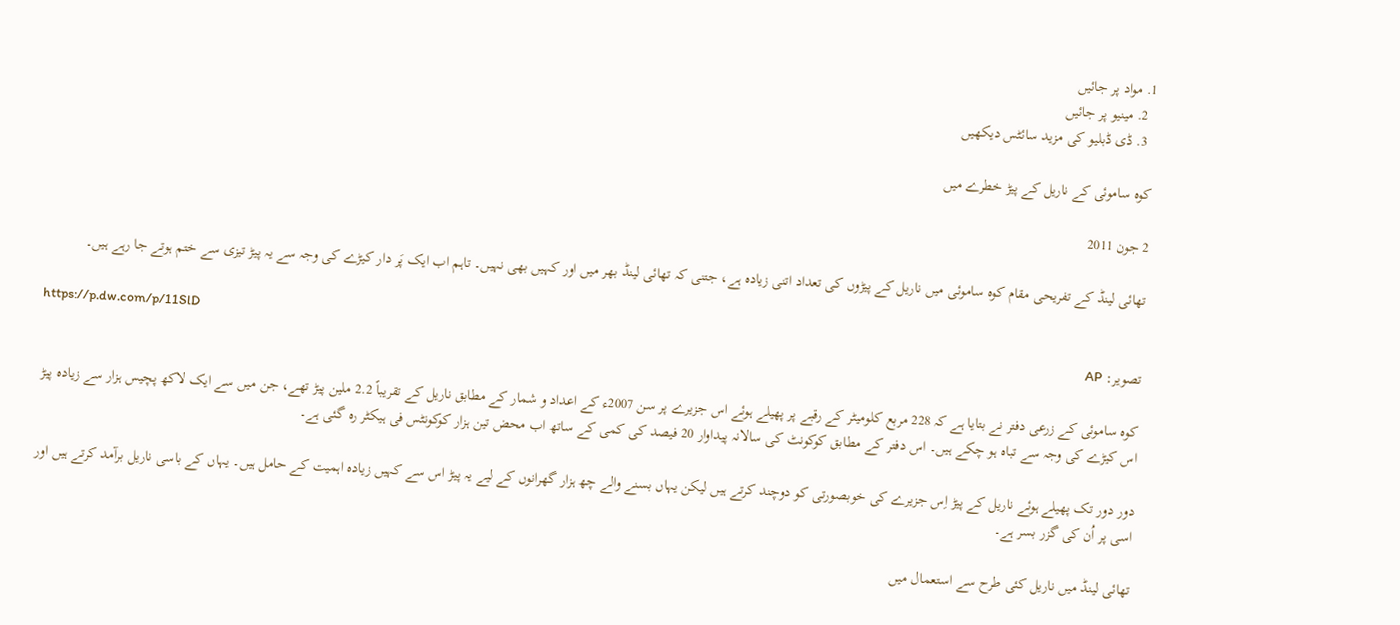1. مواد پر جائیں
  2. مینیو پر جائیں
  3. ڈی ڈبلیو کی مزید سائٹس دیکھیں

کوہ ساموئی کے ناریل کے پیڑ خطرے میں

2 جون 2011

تھائی لینڈ کے تفریحی مقام کوہ ساموئی میں ناریل کے پیڑوں کی تعداد اتنی زیادہ ہے، جتنی کہ تھائی لینڈ بھر میں اور کہیں بھی نہیں۔ تاہم اب ایک پَر دار کیڑے کی وجہ سے یہ پیڑ تیزی سے ختم ہوتے جا رہے ہیں۔

https://p.dw.com/p/11SlD
تصویر: AP

کوہ ساموئی کے زرعی دفتر نے بتایا ہے کہ 228 مربع کلومیٹر کے رقبے پر پھیلے ہوئے اس جزیرے پر سن 2007ء کے اعداد و شمار کے مطابق ناریل کے تقریباً 2.2 ملین پیڑ تھے، جن میں سے ایک لاکھ پچیس ہزار سے زیادہ پیڑ اس کیڑے کی وجہ سے تباہ ہو چکے ہیں۔ اس دفتر کے مطابق کوکونٹ کی سالانہ پیداوار 20 فیصد کی کمی کے ساتھ اب محض تین ہزار کوکونٹس فی ہیکٹر رہ گئی ہے۔

دور دور تک پھیلے ہوئے ناریل کے پیڑ اِس جزیرے کی خوبصورتی کو دوچند کرتے ہیں لیکن یہاں بسنے والے چھ ہزار گھرانوں کے لیے یہ پیڑ اس سے کہیں زیادہ اہمیت کے حامل ہیں۔ یہاں کے باسی ناریل برآمد کرتے ہیں اور اسی پر اُن کی گزر بسر ہے۔

تھائی لینڈ میں ناریل کئی طرح سے استعمال میں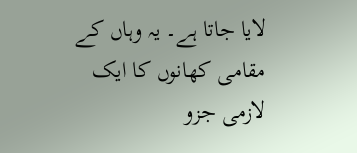لایا جاتا ہے۔ یہ وہاں کے مقامی کھانوں کا ایک لازمی جزو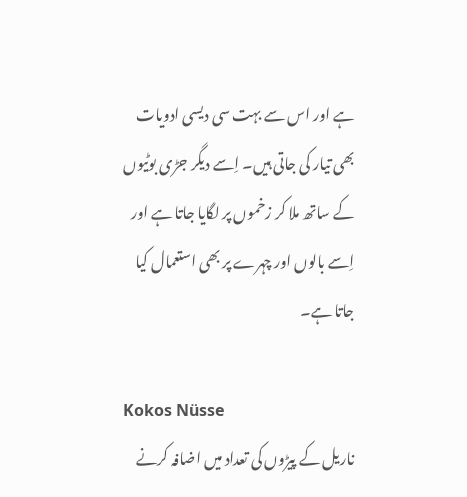ہے اور اس سے بہت سی دیسی ادویات بھی تیار کی جاتی ہیں۔ اِسے دیگر جڑی بوٹیوں کے ساتھ ملا کر زخموں پر لگایا جاتا ہے اور اِسے بالوں اور چہرے پر بھی استعمال کیا جاتا ہے۔

Kokos Nüsse
ناریل کے پیڑوں کی تعداد میں اضافہ کرنے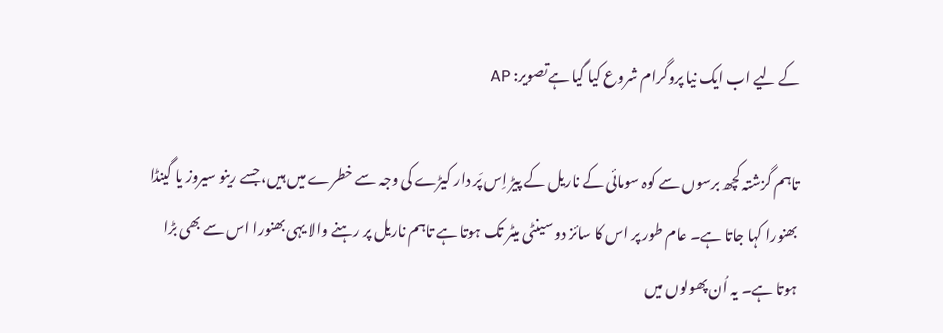کے لیے اب ایک نیا پروگرام شروع کیا گیا ہےتصویر: AP

تاہم گزشتہ کچھ برسوں سے کوہ سومائی کے ناریل کے پیڑ اِس پَر دار کیڑے کی وجہ سے خطرے میں ہیں، جسے رینو سیروز یا گینڈا بھنورا کہا جاتا ہے۔ عام طور پر اس کا سائز دو سینٹی میٹر تک ہوتا ہے تاہم ناریل پر رہنے والا یہی بھنورا اس سے بھی بڑا ہوتا ہے۔ یہ اُن پھولوں میں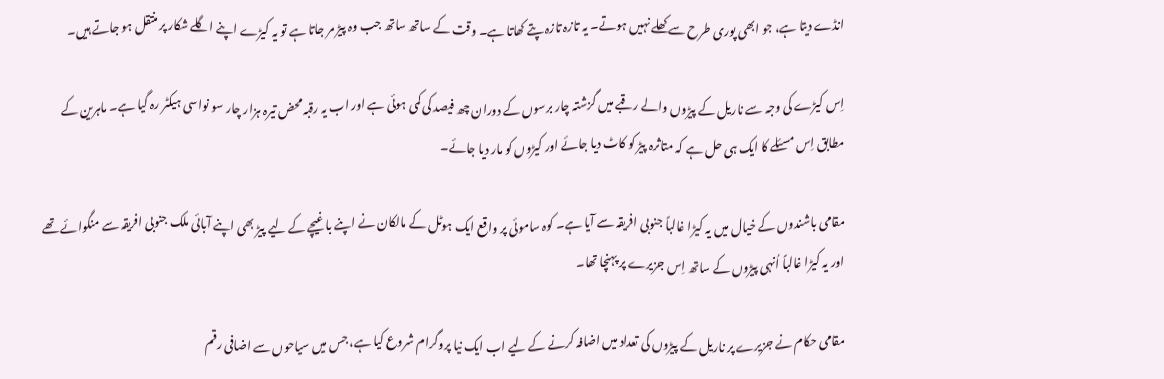انڈے دیتا ہے، جو ابھی پوری طرح سے کھلے نہیں ہوتے۔ یہ تازہ تازہ پتے کھاتا ہے۔ وقت کے ساتھ ساتھ جب وہ پیڑ مر جاتا ہے تو یہ کیڑے اپنے اگلے شکار پر منتقل ہو جاتے ہیں۔

اِس کیڑے کی وجہ سے ناریل کے پیڑوں والے رقبے میں گزشتہ چار برسوں کے دوران چھ فیصد کی کمی ہوئی ہے اور اب یہ رقبہ محض تیرہ ہزار چار سو نواسی ہیکٹر رہ گیا ہے۔ ماہرین کے مطابق اِس مسئلے کا ایک ہی حل ہے کہ متاثرہ پیڑ کو کاٹ دیا جائے اور کیڑوں کو مار دیا جائے۔

مقامی باشندوں کے خیال میں یہ کیڑا غالباً جنوبی افریقہ سے آیا ہے۔ کوہ ساموئی پر واقع ایک ہوٹل کے مالکان نے اپنے باغیچے کے لیے پیڑ بھی اپنے آبائی ملک جنوبی افریقہ سے منگوائے تھے اور یہ کیڑا غالباً اُنہی پیڑوں کے ساتھ اِس جزیرے پر پہنچا تھا۔

مقامی حکام نے جزیرے پر ناریل کے پیڑوں کی تعداد میں اضافہ کرنے کے لیے اب ایک نیا پروگرام شروع کیا ہے، جس میں سیاحوں سے اضافی رقم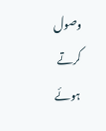وصول کرتے ہوئے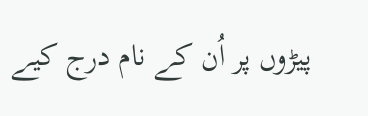پیڑوں پر اُن کے نام درج کیے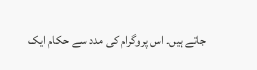جاتے ہیں۔ اس پروگرام کی مدد سے حکام ایک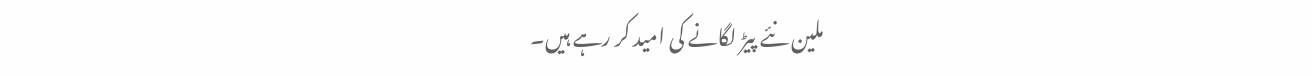ملین نئے پیڑ لگانے کی امید کر رہے ہیں۔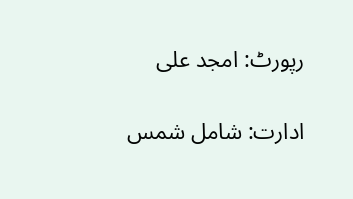رپورٹ: امجد علی

ادارت: شامل شمس